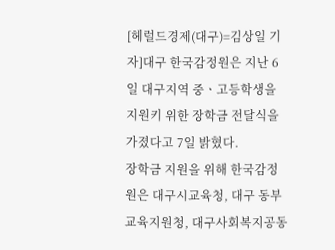[헤럴드경제(대구)=김상일 기자]대구 한국감정원은 지난 6일 대구지역 중ㆍ고등학생을 지원키 위한 장학금 전달식을 가졌다고 7일 밝혔다.
장학금 지원을 위해 한국감정원은 대구시교육청, 대구 동부교육지원청, 대구사회복지공동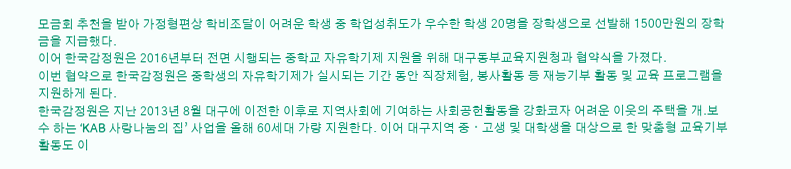모금회 추천을 받아 가정형편상 학비조달이 어려운 학생 중 학업성취도가 우수한 학생 20명을 장학생으로 선발해 1500만원의 장학금을 지급했다.
이어 한국감정원은 2016년부터 전면 시행되는 중학교 자유학기제 지원을 위해 대구동부교육지원청과 협약식을 가졌다.
이번 협약으로 한국감정원은 중학생의 자유학기제가 실시되는 기간 동안 직장체험, 봉사활동 등 재능기부 활동 및 교육 프로그램을 지원하게 된다.
한국감정원은 지난 2013년 8월 대구에 이전한 이후로 지역사회에 기여하는 사회공헌활동을 강화코자 어려운 이웃의 주택을 개․보수 하는 ‘KAB 사랑나눔의 집’ 사업을 올해 60세대 가량 지원한다. 이어 대구지역 중ㆍ고생 및 대학생을 대상으로 한 맞춤형 교육기부 활동도 이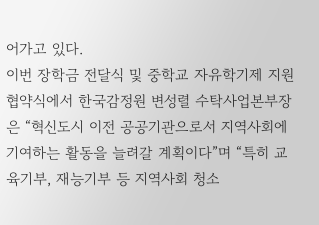어가고 있다.
이번 장학금 전달식 및 중학교 자유학기제 지원 협약식에서 한국감정원 변성렬 수탁사업본부장은 “혁신도시 이전 공공기관으로서 지역사회에 기여하는 활동을 늘려갈 계획이다”며 “특히 교육기부, 재능기부 등 지역사회 청소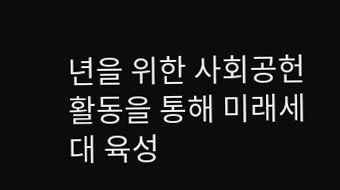년을 위한 사회공헌활동을 통해 미래세대 육성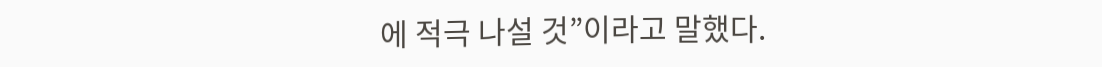에 적극 나설 것”이라고 말했다.